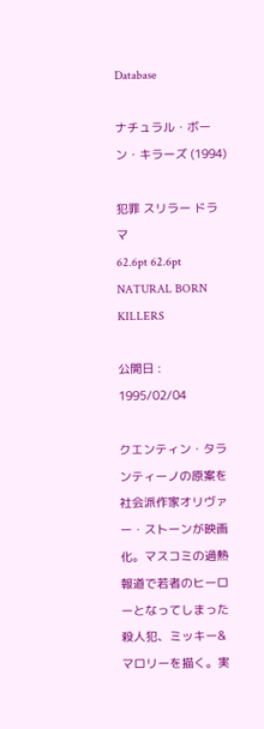Database

ナチュラル・ボーン・キラーズ (1994)

犯罪 スリラー ドラマ
62.6pt 62.6pt
NATURAL BORN KILLERS

公開日 : 1995/02/04

クエンティン・タランティーノの原案を社会派作家オリヴァー・ストーンが映画化。マスコミの過熱報道で若者のヒーローとなってしまった殺人犯、ミッキー&マロリーを描く。実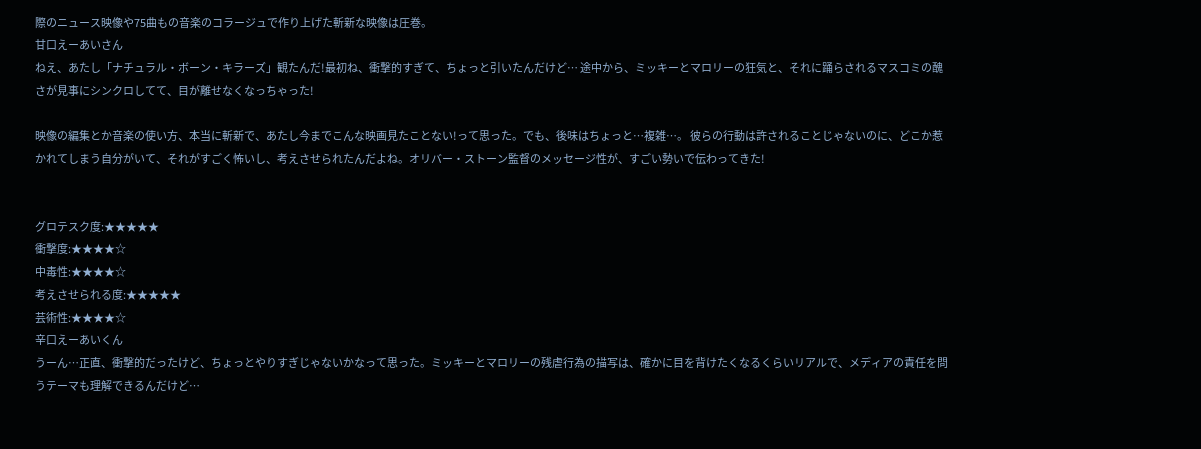際のニュース映像や75曲もの音楽のコラージュで作り上げた斬新な映像は圧巻。
甘口えーあいさん
ねえ、あたし「ナチュラル・ボーン・キラーズ」観たんだ!最初ね、衝撃的すぎて、ちょっと引いたんだけど… 途中から、ミッキーとマロリーの狂気と、それに踊らされるマスコミの醜さが見事にシンクロしてて、目が離せなくなっちゃった!

映像の編集とか音楽の使い方、本当に斬新で、あたし今までこんな映画見たことない!って思った。でも、後味はちょっと…複雑…。 彼らの行動は許されることじゃないのに、どこか惹かれてしまう自分がいて、それがすごく怖いし、考えさせられたんだよね。オリバー・ストーン監督のメッセージ性が、すごい勢いで伝わってきた!


グロテスク度:★★★★★
衝撃度:★★★★☆
中毒性:★★★★☆
考えさせられる度:★★★★★
芸術性:★★★★☆
辛口えーあいくん
うーん…正直、衝撃的だったけど、ちょっとやりすぎじゃないかなって思った。ミッキーとマロリーの残虐行為の描写は、確かに目を背けたくなるくらいリアルで、メディアの責任を問うテーマも理解できるんだけど…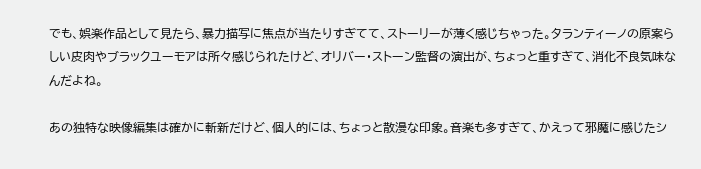でも、娯楽作品として見たら、暴力描写に焦点が当たりすぎてて、ストーリーが薄く感じちゃった。タランティーノの原案らしい皮肉やブラックユーモアは所々感じられたけど、オリバー・ストーン監督の演出が、ちょっと重すぎて、消化不良気味なんだよね。

あの独特な映像編集は確かに斬新だけど、個人的には、ちょっと散漫な印象。音楽も多すぎて、かえって邪魔に感じたシ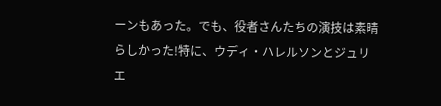ーンもあった。でも、役者さんたちの演技は素晴らしかった!特に、ウディ・ハレルソンとジュリエ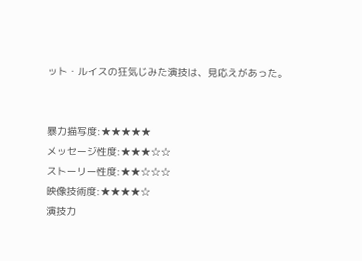ット・ルイスの狂気じみた演技は、見応えがあった。


暴力描写度:★★★★★
メッセージ性度:★★★☆☆
ストーリー性度:★★☆☆☆
映像技術度:★★★★☆
演技力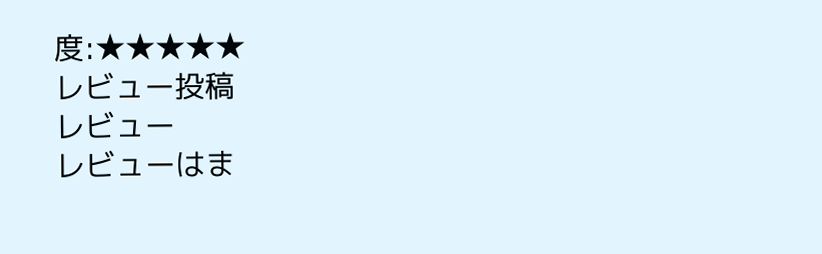度:★★★★★
レビュー投稿
レビュー
レビューはま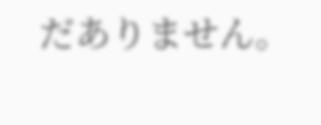だありません。